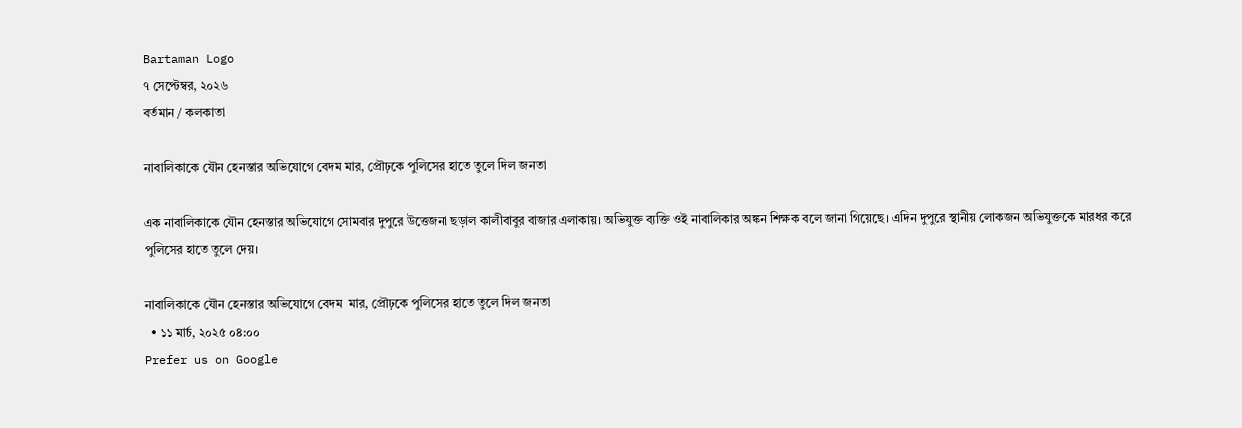Bartaman Logo
৭ সেপ্টেম্বর, ২০২৬
বর্তমান / কলকাতা

নাবালিকাকে যৌন হেনস্তার অভিযোগে বেদম মার, প্রৌঢ়কে পুলিসের হাতে তুলে দিল জনতা

এক নাবালিকাকে যৌন হেনস্তার অভিযোগে সোমবার দুপুরে উত্তেজনা ছড়াল কালীবাবুর বাজার এলাকায়। অভিযুক্ত ব্যক্তি ওই নাবালিকার অঙ্কন শিক্ষক বলে জানা গিয়েছে। এদিন দুপুরে স্থানীয় লোকজন অভিযুক্তকে মারধর করে পুলিসের হাতে তুলে দেয়।

নাবালিকাকে যৌন হেনস্তার অভিযোগে বেদম  মার, প্রৌঢ়কে পুলিসের হাতে তুলে দিল জনতা
  • ১১ মার্চ, ২০২৫ ০৪:০০
Prefer us on Google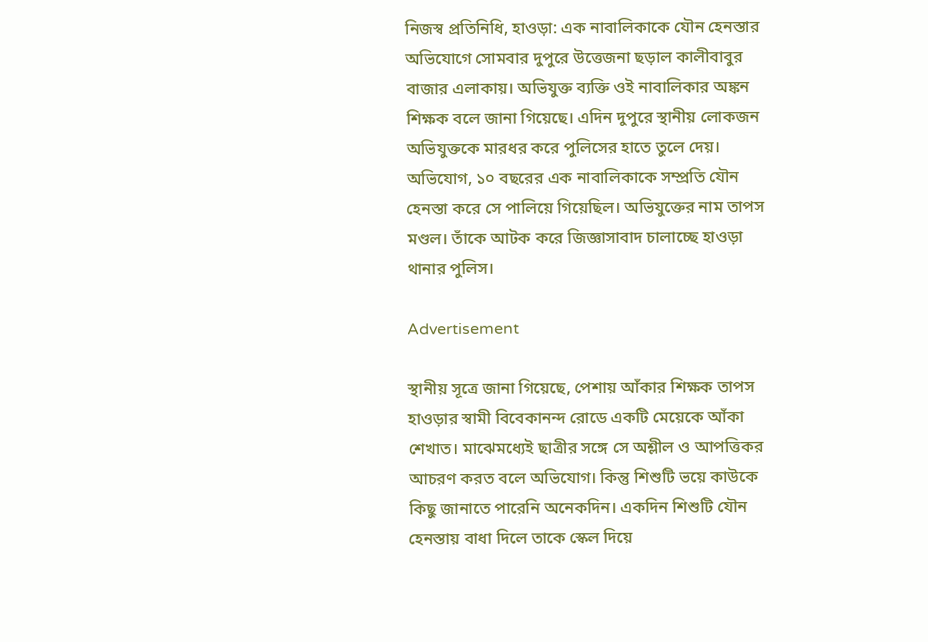নিজস্ব প্রতিনিধি, হাওড়া: এক নাবালিকাকে যৌন হেনস্তার অভিযোগে সোমবার দুপুরে উত্তেজনা ছড়াল কালীবাবুর বাজার এলাকায়। অভিযুক্ত ব্যক্তি ওই নাবালিকার অঙ্কন শিক্ষক বলে জানা গিয়েছে। এদিন দুপুরে স্থানীয় লোকজন অভিযুক্তকে মারধর করে পুলিসের হাতে তুলে দেয়। অভিযোগ, ১০ বছরের এক নাবালিকাকে সম্প্রতি যৌন হেনস্তা করে সে পালিয়ে গিয়েছিল। অভিযুক্তের নাম তাপস মণ্ডল। তাঁকে আটক করে জিজ্ঞাসাবাদ চালাচ্ছে হাওড়া থানার পুলিস।

Advertisement

স্থানীয় সূত্রে জানা গিয়েছে, পেশায় আঁকার শিক্ষক তাপস হাওড়ার স্বামী বিবেকানন্দ রোডে একটি মেয়েকে আঁকা শেখাত। মাঝেমধ্যেই ছাত্রীর সঙ্গে সে অশ্লীল ও আপত্তিকর আচরণ করত বলে অভিযোগ। কিন্তু শিশুটি ভয়ে কাউকে কিছু জানাতে পারেনি অনেকদিন। একদিন শিশুটি যৌন হেনস্তায় বাধা দিলে তাকে স্কেল দিয়ে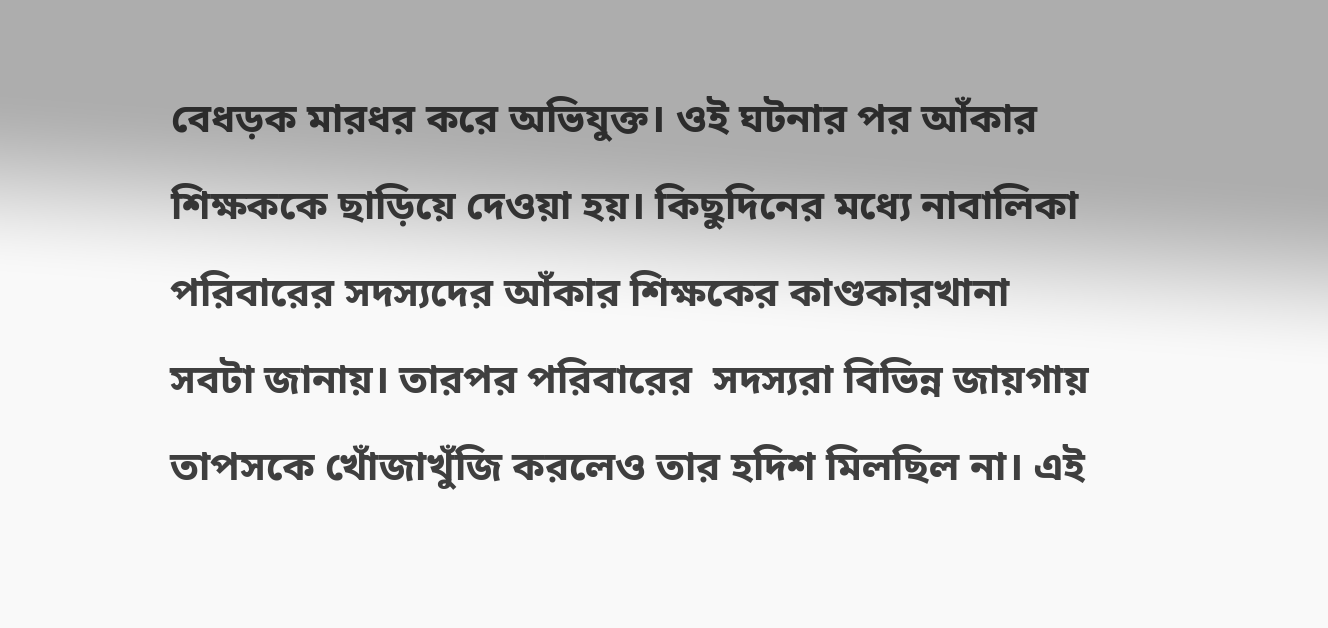বেধড়ক মারধর করে অভিযুক্ত। ওই ঘটনার পর আঁকার শিক্ষককে ছাড়িয়ে দেওয়া হয়। কিছুদিনের মধ্যে নাবালিকা পরিবারের সদস্যদের আঁকার শিক্ষকের কাণ্ডকারখানা সবটা জানায়। তারপর পরিবারের  সদস্যরা বিভিন্ন জায়গায় তাপসকে খোঁজাখুঁজি করলেও তার হদিশ মিলছিল না। এই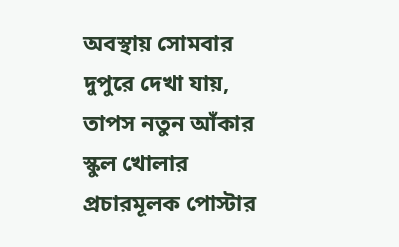অবস্থায় সোমবার দুপুরে দেখা যায়, তাপস নতুন আঁকার স্কুল খোলার প্রচারমূলক পোস্টার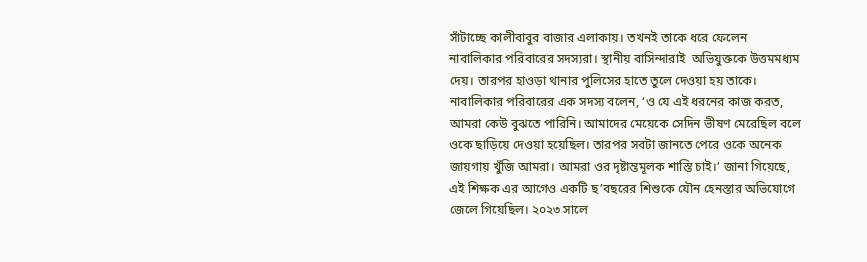সাঁটাচ্ছে কালীবাবুর বাজার এলাকায়। তখনই তাকে ধরে ফেলেন নাবালিকার পরিবারের সদস্যরা। স্থানীয় বাসিন্দারাই  অভিযুক্তকে উত্তমমধ্যম দেয়। তারপর হাওড়া থানার পুলিসের হাতে তুলে দেওয়া হয় তাকে।
নাবালিকার পরিবারের এক সদস্য বলেন, ‘ও যে এই ধরনের কাজ করত, আমরা কেউ বুঝতে পারিনি। আমাদের মেয়েকে সেদিন ভীষণ মেরেছিল বলে ওকে ছাড়িয়ে দেওয়া হয়েছিল। তারপর সবটা জানতে পেরে ওকে অনেক জায়গায় খুঁজি আমরা। আমরা ওর দৃষ্টান্তমূলক শাস্তি চাই।’ জানা গিয়েছে, এই শিক্ষক এর আগেও একটি ছ’বছরের শিশুকে যৌন হেনস্তার অভিযোগে জেলে গিয়েছিল। ২০২৩ সালে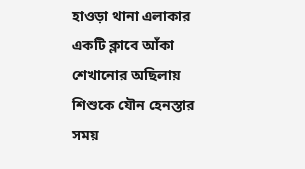হাওড়া থানা এলাকার একটি ক্লাবে আঁকা শেখানোর অছিলায় শিশুকে যৌন হেনস্তার সময়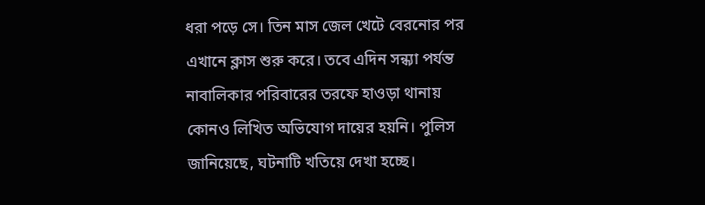ধরা পড়ে সে। তিন মাস জেল খেটে বেরনোর পর এখানে ক্লাস শুরু করে। তবে এদিন সন্ধ্যা পর্যন্ত নাবালিকার পরিবারের তরফে হাওড়া থানায় কোনও লিখিত অভিযোগ দায়ের হয়নি। পুলিস জানিয়েছে, ঘটনাটি খতিয়ে দেখা হচ্ছে।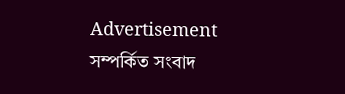Advertisement
সম্পর্কিত সংবাদ